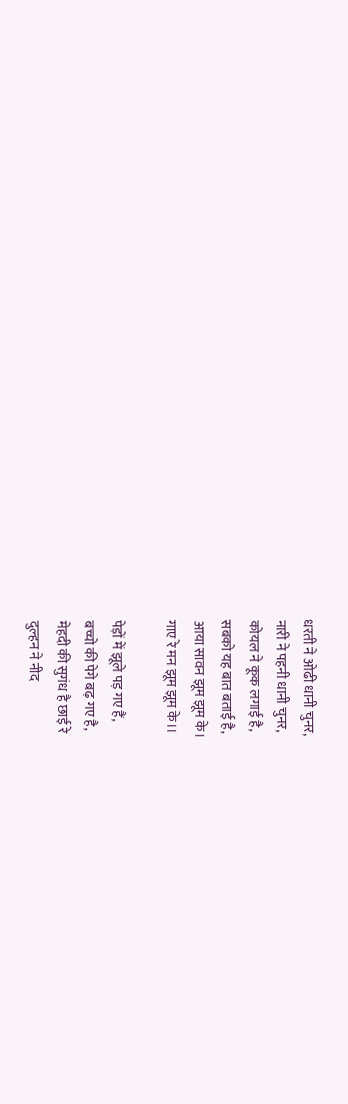धरती ने ओढी धानी चुनर,
नारी ने पहनी धानी चुनर,
कोयल ने कूक लगाई है,
सबको यह बात बताई है,
आया सावन झूम झूम के।
गाए रे मन झूम झूम के।।

पेड़ों में झूले पड़ गए हैं,
बच्चो की पेगे बढ़ गए है,
मेहदी की सुगंध है छाई रे
दुल्हन ने नीद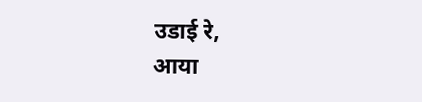उडाई रे,
आया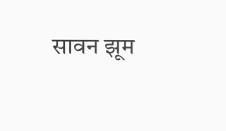सावन झूम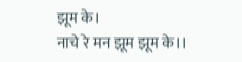झूम के।
नाचे रे मन झूम झूम के।।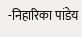-निहारिका पांडेय